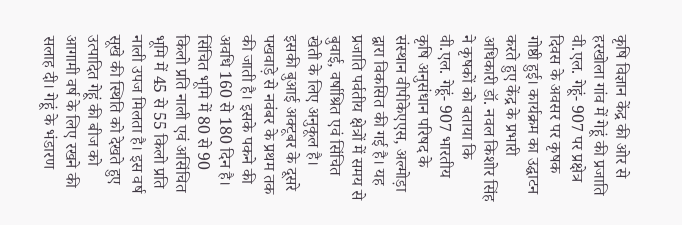कृषि विज्ञान केंद्र की ओर से हरखोला गांव में गेहूं की प्रजाति वी.एल. गेहूं- 907 पर प्रक्षेत्र दिवस के अवसर पर कृषक गोष्ठी हुई। कार्यक्रम का उद्घाटन करते हुए केंद्र के प्रभारी अधिकारी डॉ. नवल किशोर सिंह ने कृषकों को बताया कि वी.एल. गेहूं- 907 भारतीय कृषि अनुसंधान परिषद के संस्थान वीपीकेएएस, अल्मोड़ा द्वारा विकसित की गई है। यह प्रजाति पर्वतीय क्षेत्रों में समय से बुवाई, वर्षाश्रित एवं सिंचित खेती के लिए अनुकूल है।
इसकी बुआई अक्टूबर के दूसरे पखवाड़े से नवंबर के प्रथम तक की जाती है। इसके पकने की अवधि 160 से 180 दिन है। सिंचित भूमि में 80 से 90 किलो प्रति नाली एवं असिंचित भूमि में 45 से 55 किलो प्रति नाली उपज मिलता है। इस वर्ष सूखे की स्थिति को देखते हुए उत्पादित गेहूं की बीज को आगामी वर्ष के लिए रखने की सलाह दी। गेहूं के भंडारण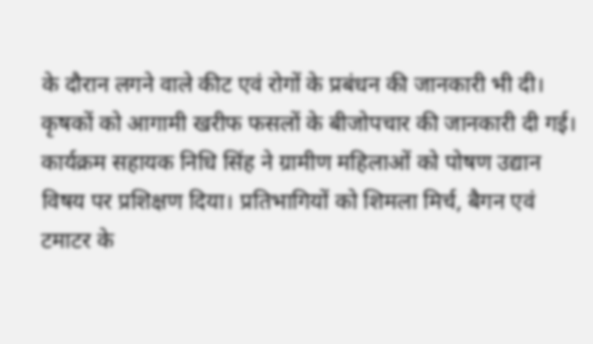के दौरान लगने वाले कीट एवं रोगों के प्रबंधन की जानकारी भी दी।
कृषकों को आगामी खरीफ फसलों के बीजोपचार की जानकारी दी गई। कार्यक्रम सहायक निधि सिंह ने ग्रामीण महिलाओं को पोषण उद्यान विषय पर प्रशिक्षण दिया। प्रतिभागियों को शिमला मिर्च, बैगन एवं टमाटर के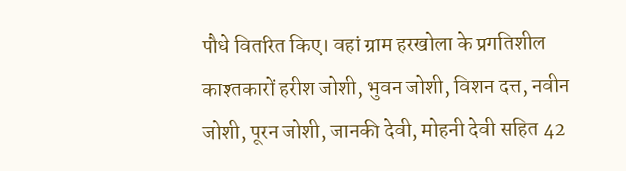पौधे वितरित किए। वहां ग्राम हरखोला के प्रगतिशील काश्तकारों हरीश जोशी, भुवन जोशी, विशन दत्त, नवीन जोशी, पूरन जोशी, जानकी देवी, मोहनी देवी सहित 42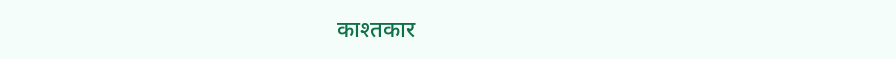काश्तकार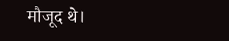मौजूद थे।